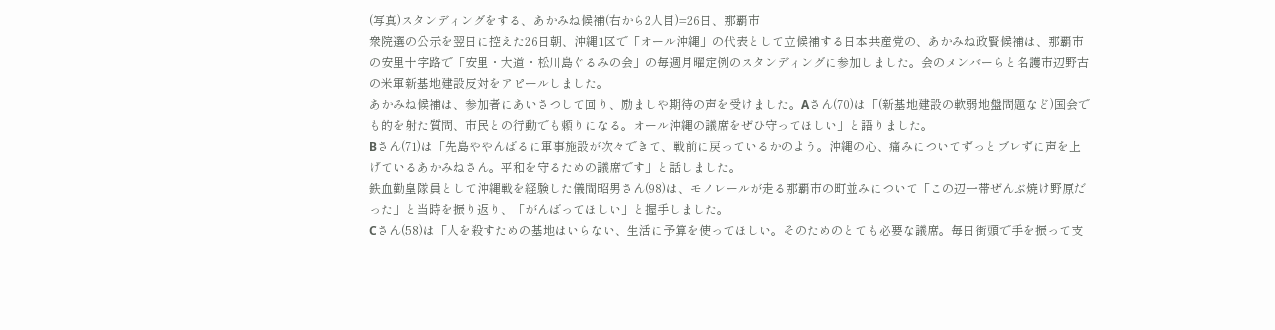(写真)スタンディングをする、あかみね候補(右から2人目)=26日、那覇市
衆院選の公示を翌日に控えた26日朝、沖縄1区で「オール沖縄」の代表として立候補する日本共産党の、あかみね政賢候補は、那覇市の安里十字路で「安里・大道・松川島ぐるみの会」の毎週月曜定例のスタンディングに参加しました。会のメンバーらと名護市辺野古の米軍新基地建設反対をアピールしました。
あかみね候補は、参加者にあいさつして回り、励ましや期待の声を受けました。Aさん(70)は「(新基地建設の軟弱地盤問題など)国会でも的を射た質問、市民との行動でも頼りになる。オール沖縄の議席をぜひ守ってほしい」と語りました。
Bさん(71)は「先島ややんばるに軍事施設が次々できて、戦前に戻っているかのよう。沖縄の心、痛みについてずっとブレずに声を上げているあかみねさん。平和を守るための議席です」と話しました。
鉄血勤皇隊員として沖縄戦を経験した儀間昭男さん(98)は、モノレールが走る那覇市の町並みについて「この辺一帯ぜんぶ焼け野原だった」と当時を振り返り、「がんばってほしい」と握手しました。
Cさん(58)は「人を殺すための基地はいらない、生活に予算を使ってほしい。そのためのとても必要な議席。毎日街頭で手を振って支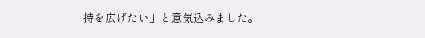持を広げたい」と意気込みました。